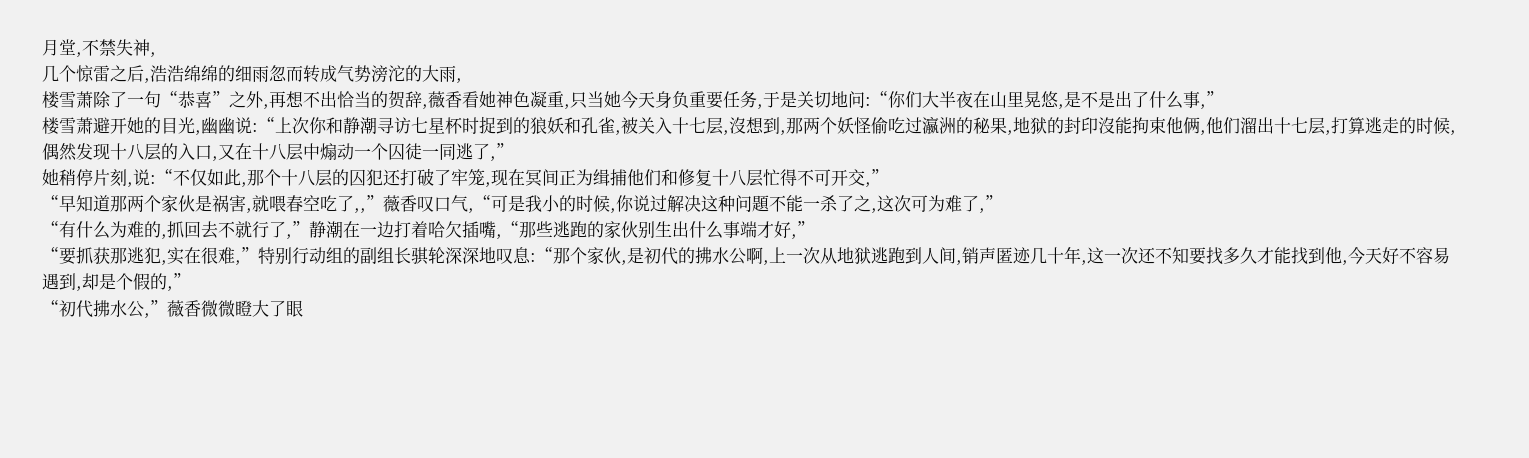月堂,不禁失神,
几个惊雷之后,浩浩绵绵的细雨忽而转成气势滂沱的大雨,
楼雪萧除了一句“恭喜”之外,再想不出恰当的贺辞,薇香看她神色凝重,只当她今天身负重要任务,于是关切地问:“你们大半夜在山里晃悠,是不是出了什么事,”
楼雪萧避开她的目光,幽幽说:“上次你和静潮寻访七星杯时捉到的狼妖和孔雀,被关入十七层,沒想到,那两个妖怪偷吃过瀛洲的秘果,地狱的封印沒能拘束他俩,他们溜出十七层,打算逃走的时候,偶然发现十八层的入口,又在十八层中煽动一个囚徒一同逃了,”
她稍停片刻,说:“不仅如此,那个十八层的囚犯还打破了牢笼,现在冥间正为缉捕他们和修复十八层忙得不可开交,”
“早知道那两个家伙是祸害,就喂春空吃了,,”薇香叹口气,“可是我小的时候,你说过解决这种问題不能一杀了之,这次可为难了,”
“有什么为难的,抓回去不就行了,”静潮在一边打着哈欠插嘴,“那些逃跑的家伙别生出什么事端才好,”
“要抓获那逃犯,实在很难,”特别行动组的副组长骐轮深深地叹息:“那个家伙,是初代的拂水公啊,上一次从地狱逃跑到人间,销声匿迹几十年,这一次还不知要找多久才能找到他,今天好不容易遇到,却是个假的,”
“初代拂水公,”薇香微微瞪大了眼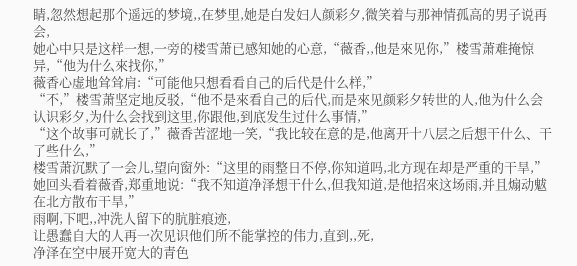睛,忽然想起那个遥远的梦境,,在梦里,她是白发妇人颜彩夕,微笑着与那神情孤高的男子说再会,
她心中只是这样一想,一旁的楼雪萧已感知她的心意,“薇香,,他是來见你,”楼雪萧难掩惊异,“他为什么來找你,”
薇香心虚地耸耸肩:“可能他只想看看自己的后代是什么样,”
“不,”楼雪萧坚定地反驳,“他不是來看自己的后代,而是來见颜彩夕转世的人,他为什么会认识彩夕,为什么会找到这里,你跟他,到底发生过什么事情,”
“这个故事可就长了,”薇香苦涩地一笑,“我比较在意的是,他离开十八层之后想干什么、干了些什么,”
楼雪萧沉默了一会儿,望向窗外:“这里的雨整日不停,你知道吗,北方现在却是严重的干旱,”她回头看着薇香,郑重地说:“我不知道净泽想干什么,但我知道,是他招來这场雨,并且煽动魃在北方散布干旱,”
雨啊,下吧,,冲洗人留下的肮脏痕迹,
让愚蠢自大的人再一次见识他们所不能掌控的伟力,直到,,死,
净泽在空中展开宽大的青色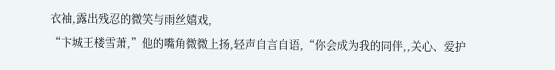衣袖,露出残忍的微笑与雨丝嬉戏,
“卞城王楼雪萧,”他的嘴角微微上扬,轻声自言自语,“你会成为我的同伴,,关心、爱护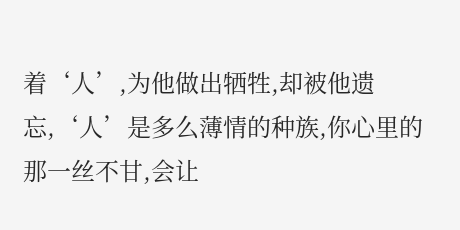着‘人’,为他做出牺牲,却被他遗忘,‘人’是多么薄情的种族,你心里的那一丝不甘,会让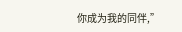你成为我的同伴,”